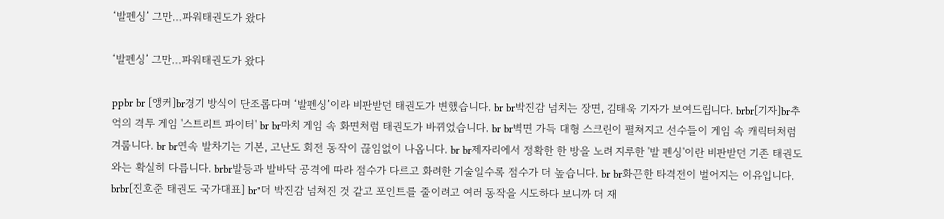‘발펜싱’ 그만…파워태권도가 왔다

‘발펜싱’ 그만…파워태권도가 왔다

ppbr br [앵커]br경기 방식이 단조롭다며 ‘발펜싱’이라 비판받던 태권도가 변했습니다. br br박진감 넘치는 장면, 김태욱 기자가 보여드립니다. brbr[기자]br추억의 격투 게임 '스트리트 파이터' br br마치 게임 속 화면처럼 태권도가 바뀌었습니다. br br벽면 가득 대형 스크린이 펼쳐지고 선수들이 게임 속 캐릭터처럼 겨룹니다. br br연속 발차기는 기본, 고난도 회전 동작이 끊임없이 나옵니다. br br제자리에서 정확한 한 방을 노려 지루한 '발 펜싱'이란 비판받던 기존 태권도와는 확실히 다릅니다. brbr발등과 발바닥 공격에 따라 점수가 다르고 화려한 기술일수록 점수가 더 높습니다. br br화끈한 타격전이 벌어지는 이유입니다. brbr[진호준 태권도 국가대표] br"더 박진감 넘쳐진 것 같고 포인트를 줄이려고 여러 동작을 시도하다 보니까 더 재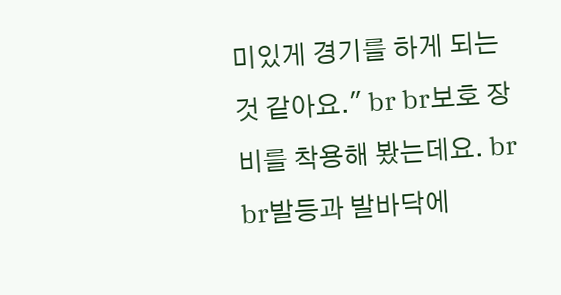미있게 경기를 하게 되는 것 같아요." br br보호 장비를 착용해 봤는데요. br br발등과 발바닥에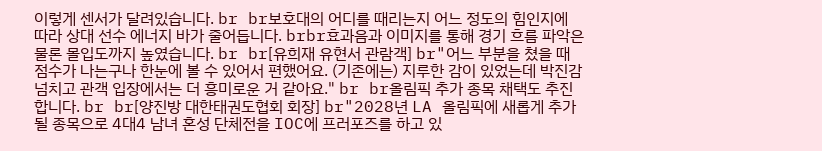이렇게 센서가 달려있습니다. br br보호대의 어디를 때리는지 어느 정도의 힘인지에 따라 상대 선수 에너지 바가 줄어듭니다. brbr효과음과 이미지를 통해 경기 흐름 파악은 물론 몰입도까지 높였습니다. br br[유희재 유현서 관람객] br"어느 부분을 쳤을 때 점수가 나는구나 한눈에 볼 수 있어서 편했어요. (기존에는) 지루한 감이 있었는데 박진감 넘치고 관객 입장에서는 더 흥미로운 거 같아요." br br올림픽 추가 종목 채택도 추진합니다. br br[양진방 대한태권도협회 회장] br"2028년 LA 올림픽에 새롭게 추가될 종목으로 4대4 남녀 혼성 단체전을 IOC에 프러포즈를 하고 있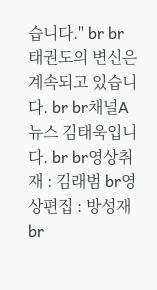습니다." br br태권도의 변신은 계속되고 있습니다. br br채널A 뉴스 김태욱입니다. br br영상취재 : 김래범 br영상편집 : 방성재br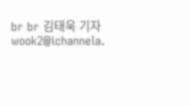br br 김태욱 기자 wook2@ichannela.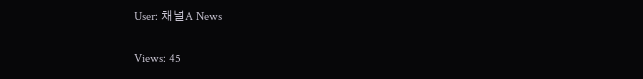User: 채널A News

Views: 45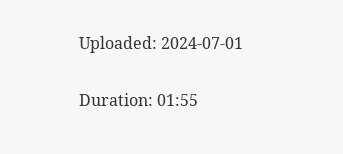Uploaded: 2024-07-01

Duration: 01:55